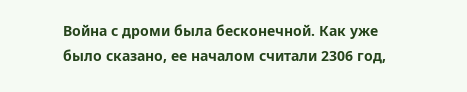Война с дроми была бесконечной. Как уже было сказано, ее началом считали 2306 год,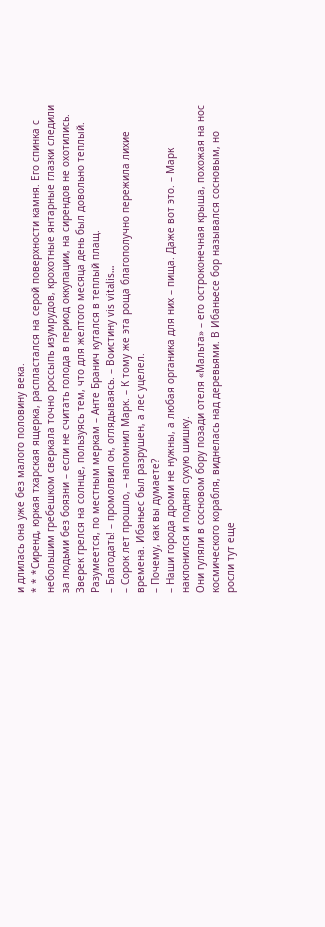и длилась она уже без малого половину века.
* * *Сиренд, юркая тхарская ящерка, распластался на серой поверхности камня. Его спинка с небольшим гребешком сверкала точно россыпь изумрудов, крохотные янтарные глазки следили за людьми без боязни – если не считать голода в период оккупации, на сирендов не охотились. Зверек грелся на солнце, пользуясь тем, что для желтого месяца день был довольно теплый. Разумеется, по местным меркам – Анте Бранич кутался в теплый плащ.
– Благодать! – промолвил он, оглядываясь. – Воистину vis vitalis…
– Сорок лет прошло, – напомнил Марк. – К тому же эта роща благополучно пережила лихие времена. Ибаньес был разрушен, а лес уцелел.
– Почему, как вы думаете?
– Наши города дроми не нужны, а любая органика для них – пища. Даже вот это. – Марк наклонился и поднял сухую шишку.
Они гуляли в сосновом бору позади отеля «Мальта» – его остроконечная крыша, похожая на нос космического корабля, виднелась над деревьями. В Ибаньесе бор назывался сосновым, но росли тут еще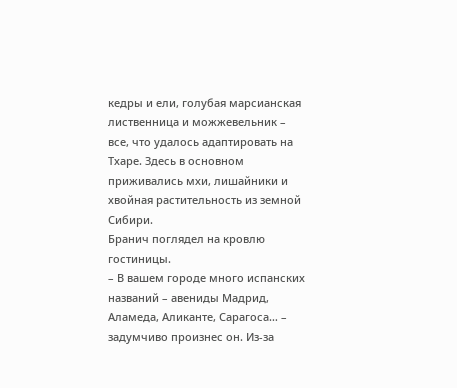кедры и ели, голубая марсианская лиственница и можжевельник – все, что удалось адаптировать на Тхаре. Здесь в основном приживались мхи, лишайники и хвойная растительность из земной Сибири.
Бранич поглядел на кровлю гостиницы.
– В вашем городе много испанских названий – авениды Мадрид, Аламеда, Аликанте, Сарагоса… – задумчиво произнес он. Из-за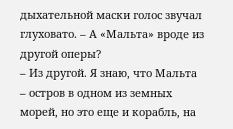дыхательной маски голос звучал глуховато. – А «Мальта» вроде из другой оперы?
– Из другой. Я знаю, что Мальта – остров в одном из земных морей, но это еще и корабль, на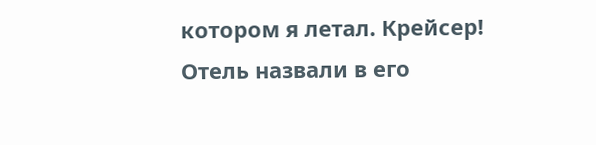котором я летал. Крейсер! Отель назвали в его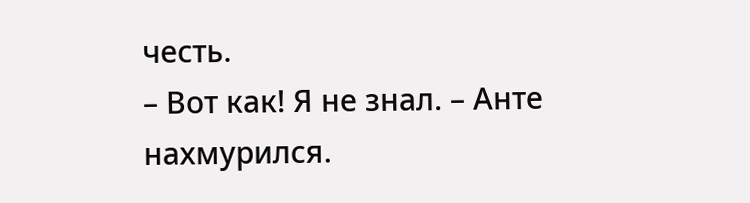честь.
– Вот как! Я не знал. – Анте нахмурился.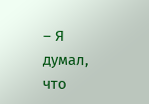– Я думал, что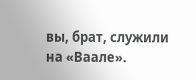вы, брат, служили на «Ваале».